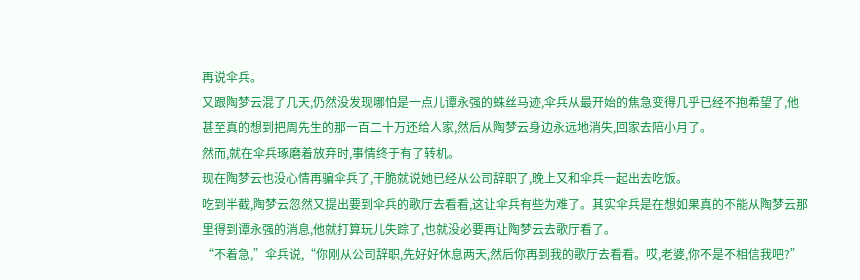再说伞兵。
又跟陶梦云混了几天,仍然没发现哪怕是一点儿谭永强的蛛丝马迹,伞兵从最开始的焦急变得几乎已经不抱希望了,他甚至真的想到把周先生的那一百二十万还给人家,然后从陶梦云身边永远地消失,回家去陪小月了。
然而,就在伞兵琢磨着放弃时,事情终于有了转机。
现在陶梦云也没心情再骗伞兵了,干脆就说她已经从公司辞职了,晚上又和伞兵一起出去吃饭。
吃到半截,陶梦云忽然又提出要到伞兵的歌厅去看看,这让伞兵有些为难了。其实伞兵是在想如果真的不能从陶梦云那里得到谭永强的消息,他就打算玩儿失踪了,也就没必要再让陶梦云去歌厅看了。
“不着急,”伞兵说,“你刚从公司辞职,先好好休息两天,然后你再到我的歌厅去看看。哎,老婆,你不是不相信我吧?”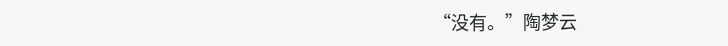“没有。”陶梦云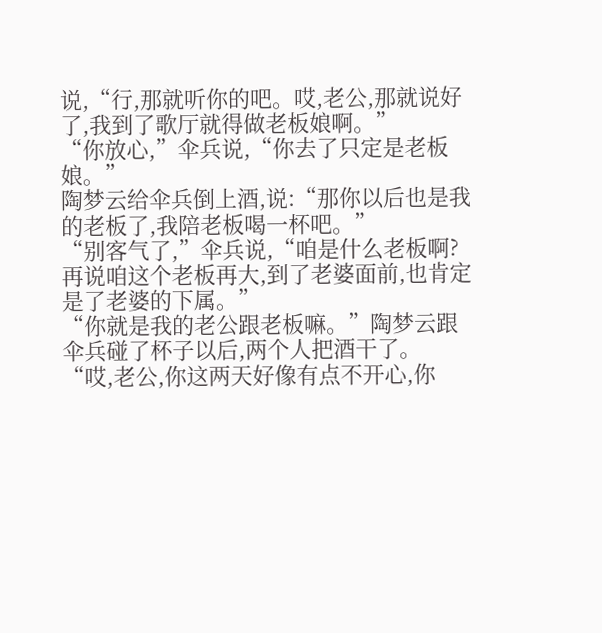说,“行,那就听你的吧。哎,老公,那就说好了,我到了歌厅就得做老板娘啊。”
“你放心,”伞兵说,“你去了只定是老板娘。”
陶梦云给伞兵倒上酒,说:“那你以后也是我的老板了,我陪老板喝一杯吧。”
“别客气了,”伞兵说,“咱是什么老板啊?再说咱这个老板再大,到了老婆面前,也肯定是了老婆的下属。”
“你就是我的老公跟老板嘛。”陶梦云跟伞兵碰了杯子以后,两个人把酒干了。
“哎,老公,你这两天好像有点不开心,你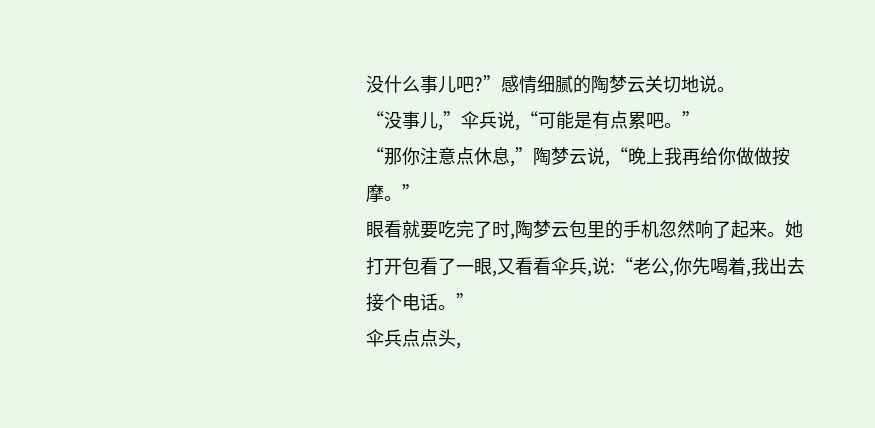没什么事儿吧?”感情细腻的陶梦云关切地说。
“没事儿,”伞兵说,“可能是有点累吧。”
“那你注意点休息,”陶梦云说,“晚上我再给你做做按摩。”
眼看就要吃完了时,陶梦云包里的手机忽然响了起来。她打开包看了一眼,又看看伞兵,说:“老公,你先喝着,我出去接个电话。”
伞兵点点头,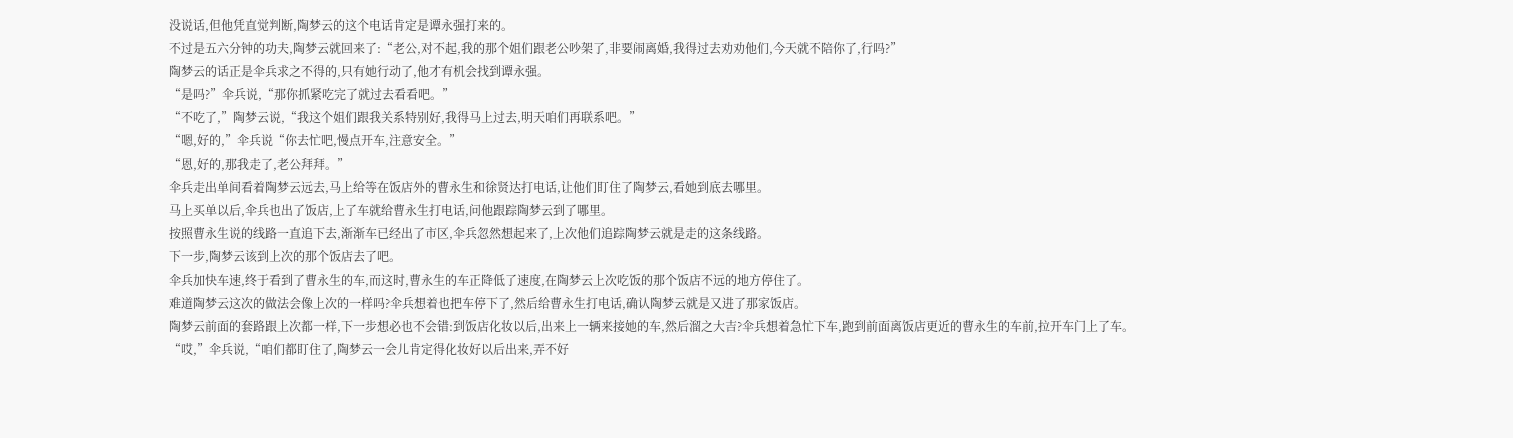没说话,但他凭直觉判断,陶梦云的这个电话肯定是谭永强打来的。
不过是五六分钟的功夫,陶梦云就回来了:“老公,对不起,我的那个姐们跟老公吵架了,非要闹离婚,我得过去劝劝他们,今天就不陪你了,行吗?”
陶梦云的话正是伞兵求之不得的,只有她行动了,他才有机会找到谭永强。
“是吗?”伞兵说,“那你抓紧吃完了就过去看看吧。”
“不吃了,”陶梦云说,“我这个姐们跟我关系特别好,我得马上过去,明天咱们再联系吧。”
“嗯,好的,”伞兵说“你去忙吧,慢点开车,注意安全。”
“恩,好的,那我走了,老公拜拜。”
伞兵走出单间看着陶梦云远去,马上给等在饭店外的曹永生和徐贤达打电话,让他们盯住了陶梦云,看她到底去哪里。
马上买单以后,伞兵也出了饭店,上了车就给曹永生打电话,问他跟踪陶梦云到了哪里。
按照曹永生说的线路一直追下去,渐渐车已经出了市区,伞兵忽然想起来了,上次他们追踪陶梦云就是走的这条线路。
下一步,陶梦云该到上次的那个饭店去了吧。
伞兵加快车速,终于看到了曹永生的车,而这时,曹永生的车正降低了速度,在陶梦云上次吃饭的那个饭店不远的地方停住了。
难道陶梦云这次的做法会像上次的一样吗?伞兵想着也把车停下了,然后给曹永生打电话,确认陶梦云就是又进了那家饭店。
陶梦云前面的套路跟上次都一样,下一步想必也不会错:到饭店化妆以后,出来上一辆来接她的车,然后溜之大吉?伞兵想着急忙下车,跑到前面离饭店更近的曹永生的车前,拉开车门上了车。
“哎,”伞兵说,“咱们都盯住了,陶梦云一会儿肯定得化妆好以后出来,弄不好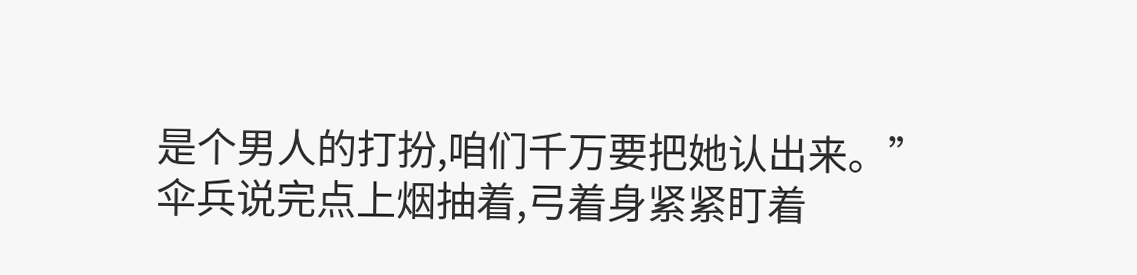是个男人的打扮,咱们千万要把她认出来。”
伞兵说完点上烟抽着,弓着身紧紧盯着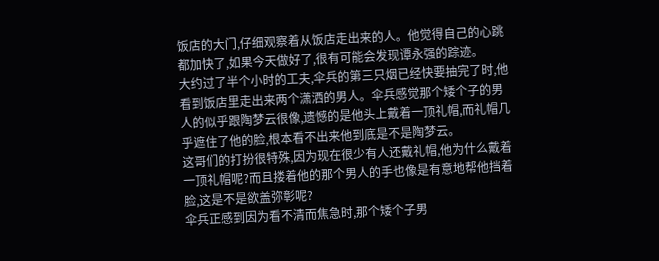饭店的大门,仔细观察着从饭店走出来的人。他觉得自己的心跳都加快了,如果今天做好了,很有可能会发现谭永强的踪迹。
大约过了半个小时的工夫,伞兵的第三只烟已经快要抽完了时,他看到饭店里走出来两个潇洒的男人。伞兵感觉那个矮个子的男人的似乎跟陶梦云很像,遗憾的是他头上戴着一顶礼帽,而礼帽几乎遮住了他的脸,根本看不出来他到底是不是陶梦云。
这哥们的打扮很特殊,因为现在很少有人还戴礼帽,他为什么戴着一顶礼帽呢?而且搂着他的那个男人的手也像是有意地帮他挡着脸,这是不是欲盖弥彰呢?
伞兵正感到因为看不清而焦急时,那个矮个子男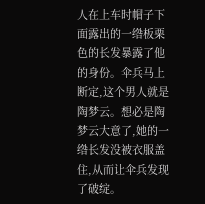人在上车时帽子下面露出的一绺板栗色的长发暴露了他的身份。伞兵马上断定,这个男人就是陶梦云。想必是陶梦云大意了,她的一绺长发没被衣服盖住,从而让伞兵发现了破绽。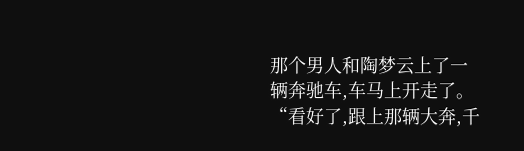那个男人和陶梦云上了一辆奔驰车,车马上开走了。
“看好了,跟上那辆大奔,千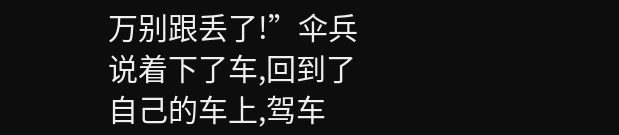万别跟丢了!”伞兵说着下了车,回到了自己的车上,驾车